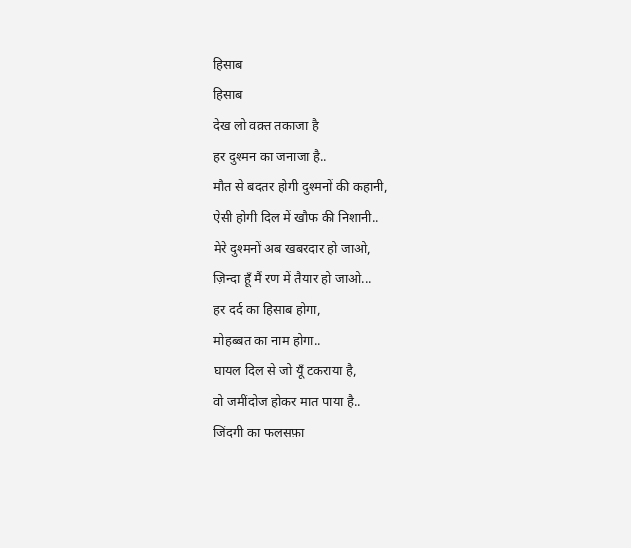हिसाब
हिसाब
देख लो वक़्त तकाजा है
हर दुश्मन का जनाजा है..
मौत से बदतर होगी दुश्मनों की कहानी,
ऐसी होगी दिल में खौफ की निशानी..
मेरे दुश्मनों अब खबरदार हो जाओ,
ज़िन्दा हूँ मैं रण में तैयार हो जाओ...
हर दर्द का हिसाब होगा,
मोहब्बत का नाम होगा..
घायल दिल से जो यूँ टकराया है,
वो जमींदोज होकर मात पाया है..
जिंदगी का फलसफ़ा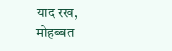याद रख,
मोहब्बत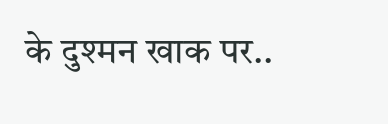के दुश्मन खाक पर..